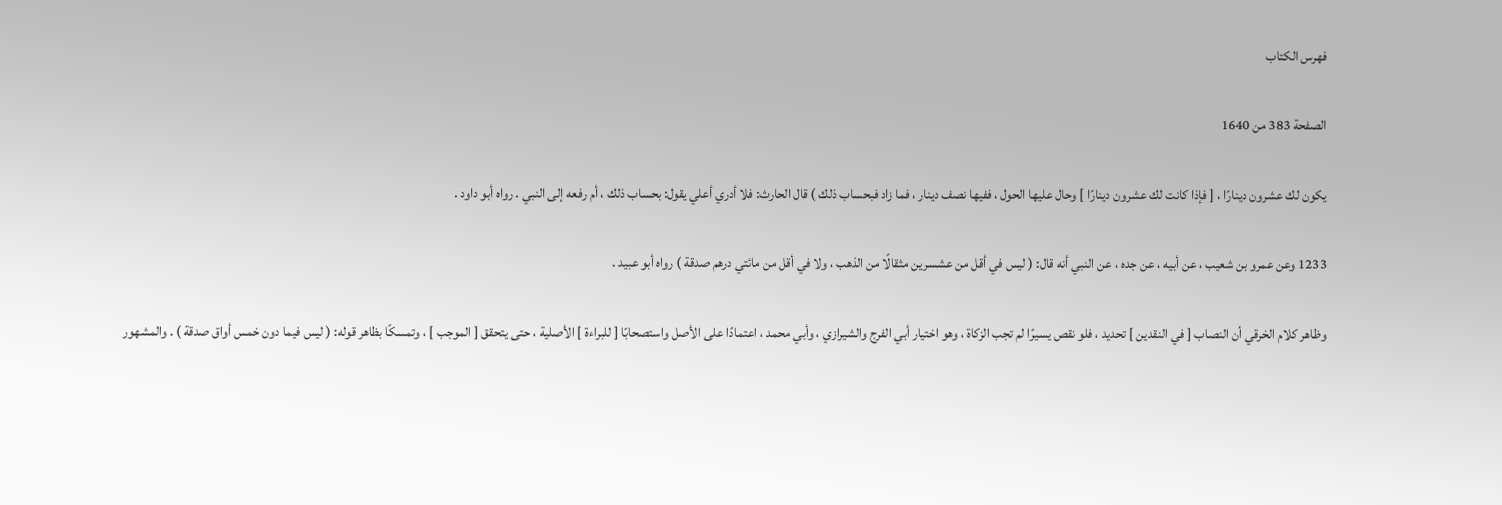فهرس الكتاب

الصفحة 383 من 1640

يكون لك عشرون دينارًا ، [ فإذا كانت لك عشرون دينارًا ] وحال عليها الحول ، ففيها نصف دينار ، فما زاد فبحساب ذلك ) قال الحارث: فلا أدري أعلي يقول: بحساب ذلك ، أم رفعه إلى النبي . رواه أبو داود .

1233 وعن عمرو بن شعيب ، عن أبيه ، عن جده ، عن النبي أنه قال: ( ليس في أقل من عشسرين مثقالًا من الذهب ، ولا في أقل من مائتي درهم صدقة ) رواه أبو عبيد .

وظاهر كلام الخرقي أن النصاب [ في النقدين ] تحديد ، فلو نقص يسيرًا لم تجب الزكاة ، وهو اختيار أبي الفرج والشيرازي ، وأبي محمد ، اعتمادًا على الأصل واستصحابًا [ للبراءة ] الأصلية ، حتى يتحقق [ الموجب ] ، وتمسكًا بظاهر قوله: ( ليس فيما دون خمس أواق صدقة ) . والمشهور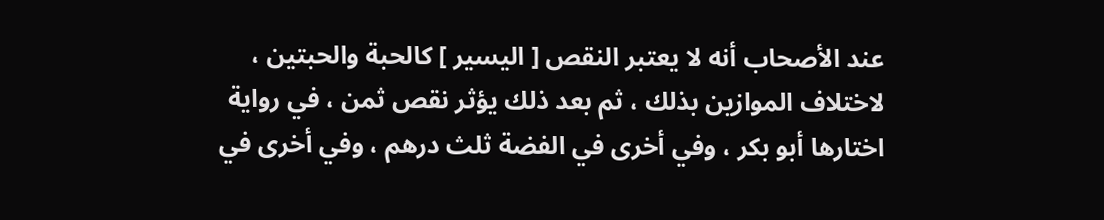عند الأصحاب أنه لا يعتبر النقص [ اليسير ] كالحبة والحبتين ، لاختلاف الموازين بذلك ، ثم بعد ذلك يؤثر نقص ثمن ، في رواية اختارها أبو بكر ، وفي أخرى في الفضة ثلث درهم ، وفي أخرى في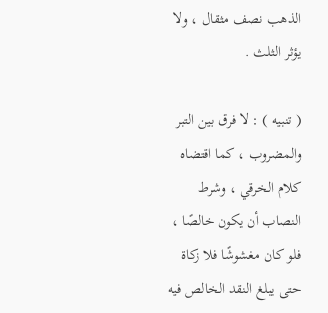الذهب نصف مثقال ، ولا يؤثر الثلث .

( تنبيه ) : لا فرق بين التبر والمضروب ، كما اقتضاه كلام الخرقي ، وشرط النصاب أن يكون خالصًا ، فلو كان مغشوشًا فلا زكاة حتى يبلغ النقد الخالص فيه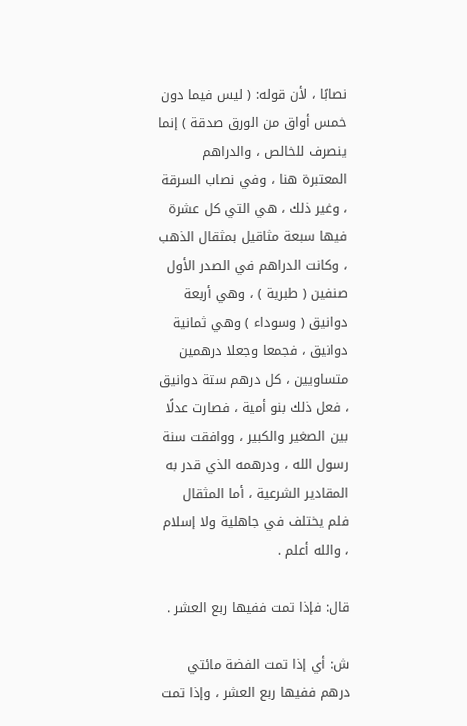نصابًا ، لأن قوله: ( ليس فيما دون خمس أواق من الورق صدقة ) إنما ينصرف للخالص ، والدراهم المعتبرة هنا ، وفي نصاب السرقة ، وغير ذلك ، هي التي كل عشرة فيها سبعة مثاقيل بمثقال الذهب ، وكانت الدراهم في الصدر الأول صنفين ( طبرية ) ، وهي أربعة دوانيق ( وسوداء ) وهي ثمانية دوانيق ، فجمعا وجعلا درهمين متساويين ، كل درهم ستة دوانيق ، فعل ذلك بنو أمية ، فصارت عدلًا بين الصغير والكبير ، ووافقت سنة رسول الله ، ودرهمه الذي قدر به المقادير الشرعية ، أما المثقال فلم يختلف في جاهلية ولا إسلام ، والله أعلم .

قال: فإذا تمت ففيها ربع العشر .

ش: أي إذا تمت الفضة مائتي درهم ففيها ربع العشر ، وإذا تمت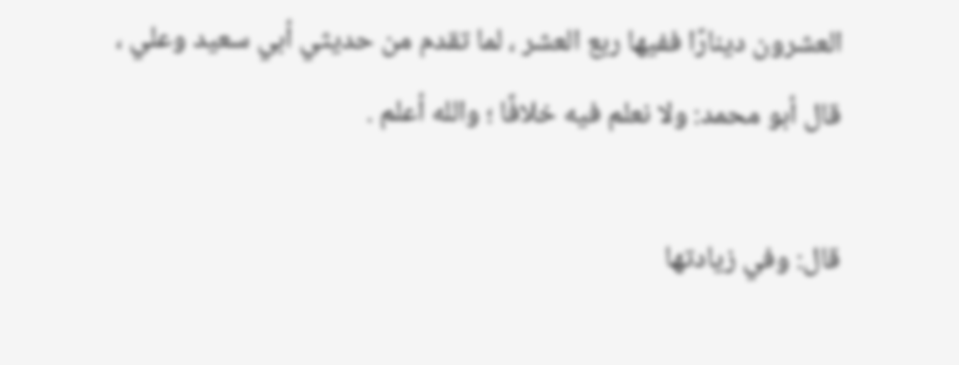العشرون دينارًا ففيها ربع العشر ، لما تقدم من حديثي أبي سعيد وعلي ، قال أبو محمد: ولا نعلم فيه خلافًا ؛ والله أعلم .

قال: وفي زيادتها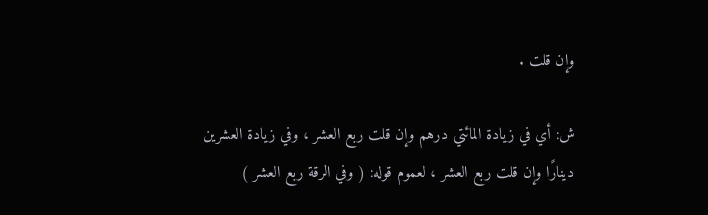وإن قلت .

ش: أي في زيادة المائتي درهم وإن قلت ربع العشر ، وفي زيادة العشرين دينارًا وإن قلت ربع العشر ، لعموم قوله: ( وفي الرقة ربع العشر )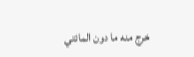خرج منه ما دون المائتي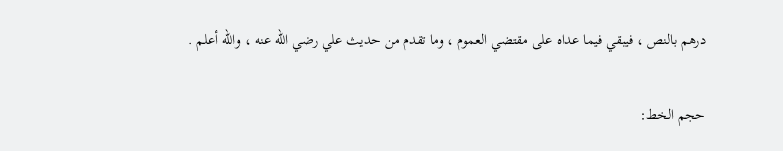درهم بالنص ، فيبقي فيما عداه على مقتضي العموم ، وما تقدم من حديث علي رضي الله عنه ، والله أعلم .

حجم الخط: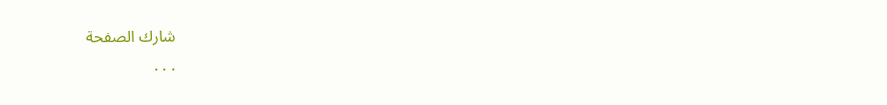شارك الصفحة
. . .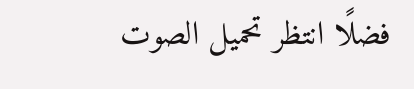فضلًا انتظر تحميل الصوت